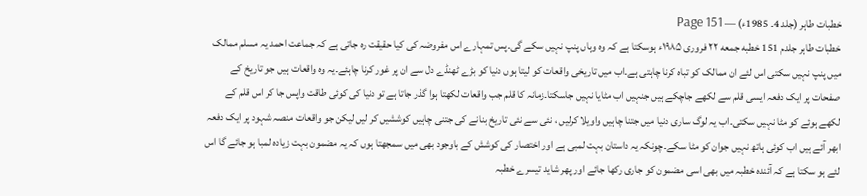خطبات طاہر (جلد 4۔ 1985ء) — Page 151
خطبات طاہر جلدم 151 خطبه جمعه ۲۲ فروری ۱۹۸۵ء ہوسکتا ہے کہ وہ وہاں پنپ نہیں سکے گی۔پس تمہارے اس مفروضہ کی کیا حقیقت رہ جاتی ہے کہ جماعت احمد یہ مسلم ممالک میں پنپ نہیں سکتی اس لئے ان ممالک کو تباہ کرنا چاہتی ہے۔اب میں تاریخی واقعات کو لیتا ہوں دنیا کو بڑے ٹھنڈے دل سے ان پر غور کرنا چاہئے۔یہ وہ واقعات ہیں جو تاریخ کے صفحات پر ایک دفعہ ایسی قلم سے لکھے جاچکے ہیں جنہیں اب مٹایا نہیں جاسکتا۔زمانہ کا قلم جب واقعات لکھتا ہوا گذر جاتا ہے تو دنیا کی کوئی طاقت واپس جا کر اس قلم کے لکھے ہوئے کو مٹا نہیں سکتی۔اب یہ لوگ ساری دنیا میں جتنا چاہیں واویلا کرلیں ، نئی سے نئی تاریخ بنانے کی جتنی چاہیں کوششیں کر لیں لیکن جو واقعات منصہ شہود پر ایک دفعہ ابھر آئے ہیں اب کوئی ہاتھ نہیں جوان کو مٹا سکے۔چونکہ یہ داستان بہت لمبی ہے اور اختصار کی کوشش کے باوجود بھی میں سمجھتا ہوں کہ یہ مضمون بہت زیادہ لمبا ہو جائے گا اس لئے ہو سکتا ہے کہ آئندہ خطبہ میں بھی اسی مضمون کو جاری رکھا جائے اور پھر شاید تیسرے خطبہ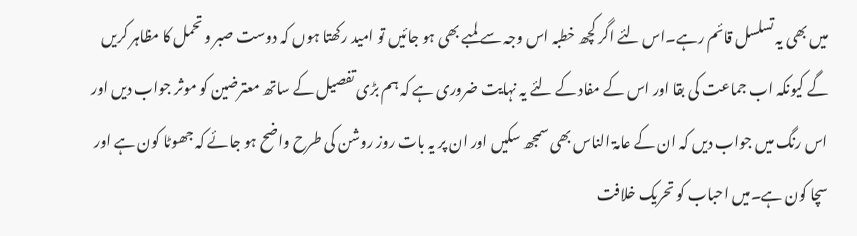میں بھی یہ تسلسل قائم رہے۔اس لئے اگر کچھ خطبہ اس وجہ سے لمبے بھی ہو جائیں تو امید رکھتا ہوں کہ دوست صبر و تحمل کا مظاہر کریں گے کیونکہ اب جماعت کی بقا اور اس کے مفاد کے لئے یہ نہایت ضروری ہے کہ ہم بڑی تفصیل کے ساتھ معترضین کو موثر جواب دیں اور اس رنگ میں جواب دیں کہ ان کے عامۃ الناس بھی سمجھ سکیں اور ان پر یہ بات روز روشن کی طرح واضح ہو جائے کہ جھوٹا کون ہے اور سچا کون ہے۔میں احباب کو تحریک خلافت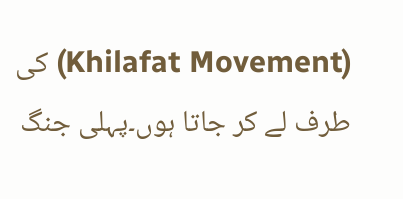(Khilafat Movement) کی طرف لے کر جاتا ہوں۔پہلی جنگ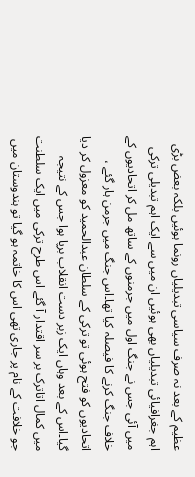عظیم کے بعد نہ صرف سیاسی تبدیلیاں رونما ہوئیں بلکہ بعض بڑی اہم جغرافیائی تبدیلیاں بھی ہوئیں ان میں سے ایک اہم تبدیلی ترکی میں آئی جس نے جنگ اول میں جرمنوں کے ساتھ مل کر اتحادیوں کے خلاف جنگ کرنے کا فیصلہ کیا تھا۔اس جنگ میں جرمن ہار گئے ، اتحادیوں کو فتح ہوئی تو ترکی کے سلطان عبدالحمید کو معزول کر دیا گیا۔اس کے بعد وہاں ایک زبر دست انقلاب برپا ہوا جس کے نتیجہ میں کمال اتاترک بر سر اقتدار آ گئے اس طرح ترکی میں ایک سلطنت جو خلافت کے نام پر جاری تھی اس کا خاتمہ ہو گیا تو ہندوستان میں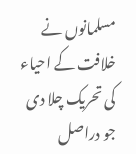مسلمانوں نے خلافت کے احیاء کی تحریک چلا دی جو دراصل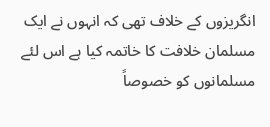انگریزوں کے خلاف تھی کہ انہوں نے ایک مسلمان خلافت کا خاتمہ کیا ہے اس لئے مسلمانوں کو خصوصاً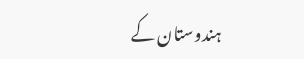ہندوستان کے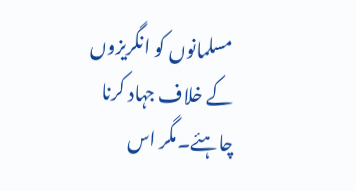مسلمانوں کو انگریزوں کے خلاف جہاد کرنا چاہئے۔مگر اس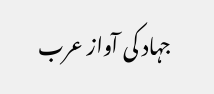جہاد کی آواز عرب